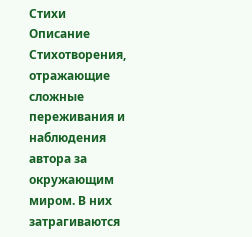Стихи
Описание
Стихотворения, отражающие сложные переживания и наблюдения автора за окружающим миром. В них затрагиваются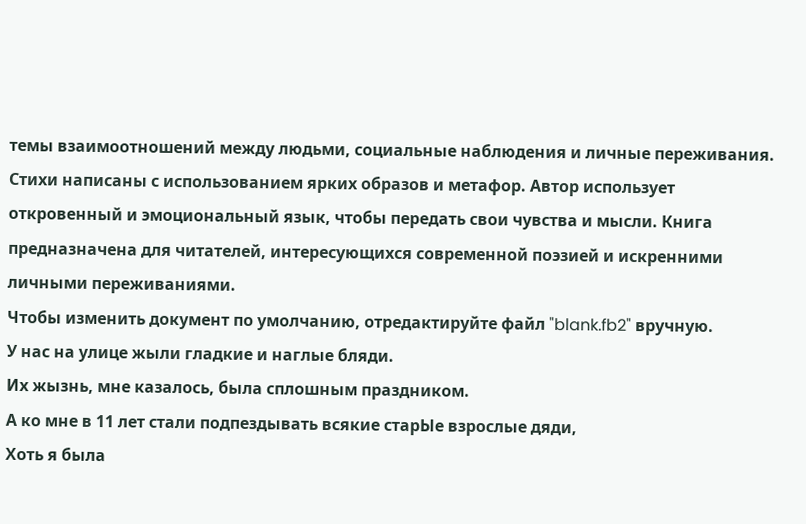темы взаимоотношений между людьми, социальные наблюдения и личные переживания. Стихи написаны с использованием ярких образов и метафор. Автор использует откровенный и эмоциональный язык, чтобы передать свои чувства и мысли. Книга предназначена для читателей, интересующихся современной поэзией и искренними личными переживаниями.
Чтобы изменить документ по умолчанию, отредактируйте файл "blank.fb2" вручную.
У нас на улице жыли гладкие и наглые бляди.
Их жызнь, мне казалось, была сплошным праздником.
А ко мне в 11 лет стали подпездывать всякие старЫе взрослые дяди,
Хоть я была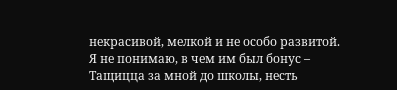некрасивой, мелкой и не особо развитой.
Я не понимаю, в чем им был бонус –
Тащицца за мной до школы, несть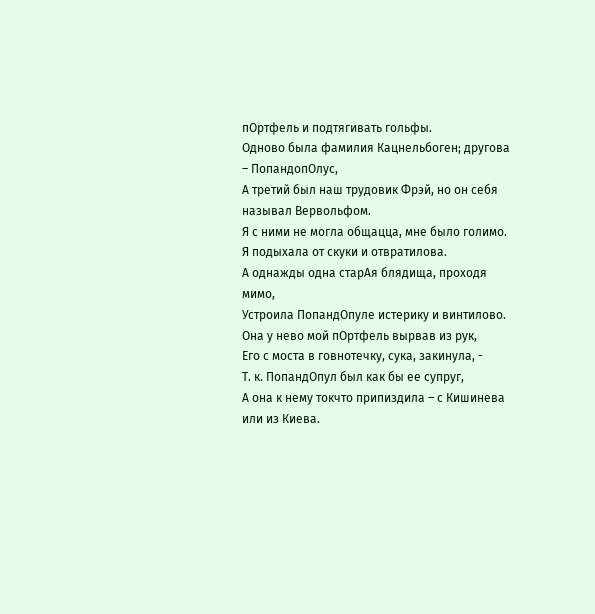пОртфель и подтягивать гольфы.
Одново была фамилия Кацнельбоген; другова – ПопандопОлус,
А третий был наш трудовик Фрэй, но он себя называл Вервольфом.
Я с ними не могла общацца, мне было голимо.
Я подыхала от скуки и отвратилова.
А однажды одна старАя блядища, проходя мимо,
Устроила ПопандОпуле истерику и винтилово.
Она у нево мой пОртфель вырвав из рук,
Его с моста в говнотечку, сука, закинула, -
Т. к. ПопандОпул был как бы ее супруг,
А она к нему токчто припиздила – с Кишинева или из Киева.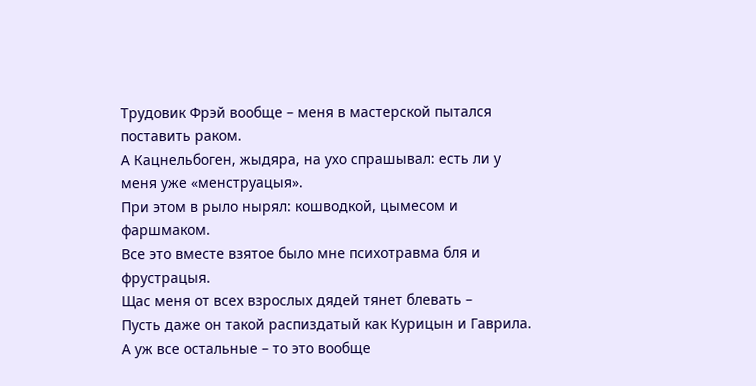Трудовик Фрэй вообще – меня в мастерской пытался поставить раком.
А Кацнельбоген, жыдяра, на ухо спрашывал: есть ли у меня уже «менструацыя».
При этом в рыло нырял: кошводкой, цымесом и фаршмаком.
Все это вместе взятое было мне психотравма бля и фрустрацыя.
Щас меня от всех взрослых дядей тянет блевать –
Пусть даже он такой распиздатый как Курицын и Гаврила.
А уж все остальные – то это вообще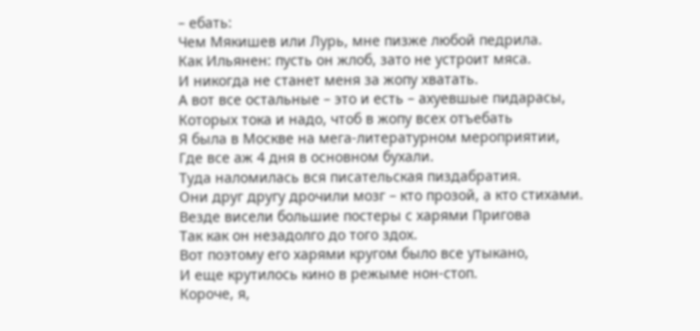– ебать:
Чем Мякишев или Лурь, мне пизже любой педрила.
Как Ильянен: пусть он жлоб, зато не устроит мяса.
И никогда не станет меня за жопу хватать.
А вот все остальные – это и есть – ахуевшые пидарасы,
Которых тока и надо, чтоб в жопу всех отъебать
Я была в Москве на мега-литературном мероприятии,
Где все аж 4 дня в основном бухали.
Туда наломилась вся писательская пиздабратия.
Они друг другу дрочили мозг – кто прозой, а кто стихами.
Везде висели большие постеры с харями Пригова
Так как он незадолго до того здох.
Вот поэтому его харями кругом было все утыкано,
И еще крутилось кино в режыме нон-стоп.
Короче, я,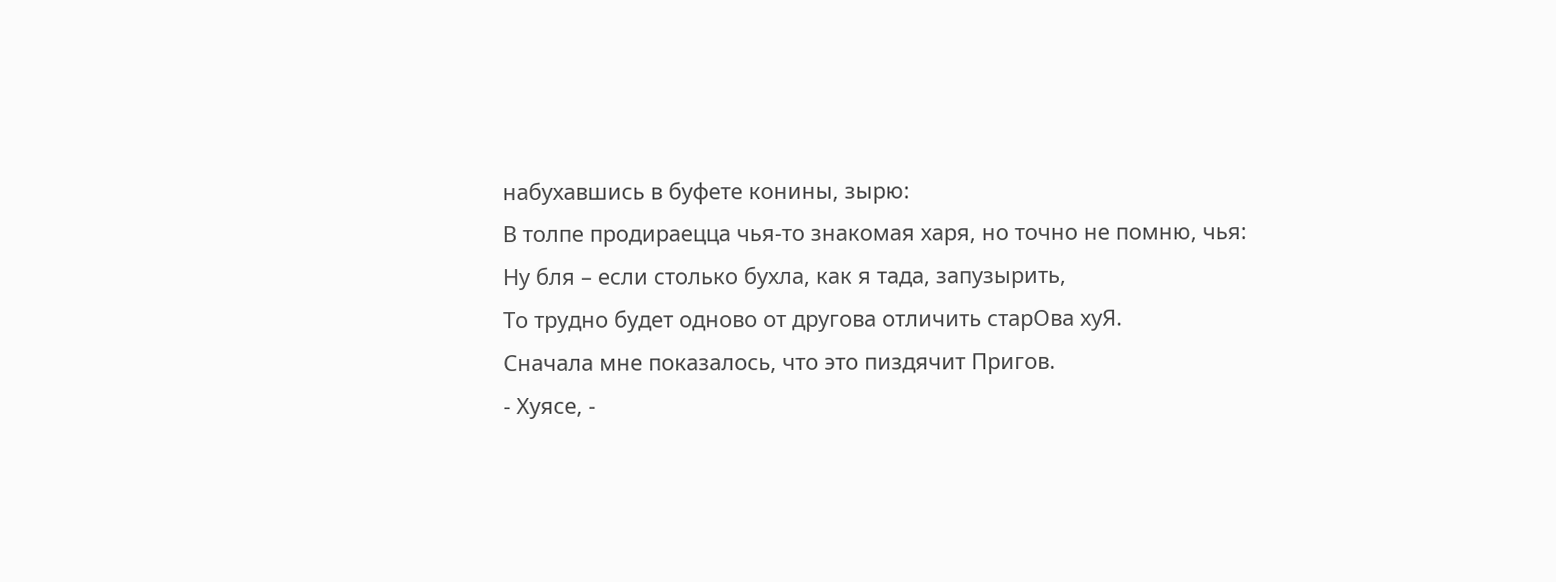набухавшись в буфете конины, зырю:
В толпе продираецца чья-то знакомая харя, но точно не помню, чья:
Ну бля – если столько бухла, как я тада, запузырить,
То трудно будет одново от другова отличить старОва хуЯ.
Сначала мне показалось, что это пиздячит Пригов.
- Хуясе, -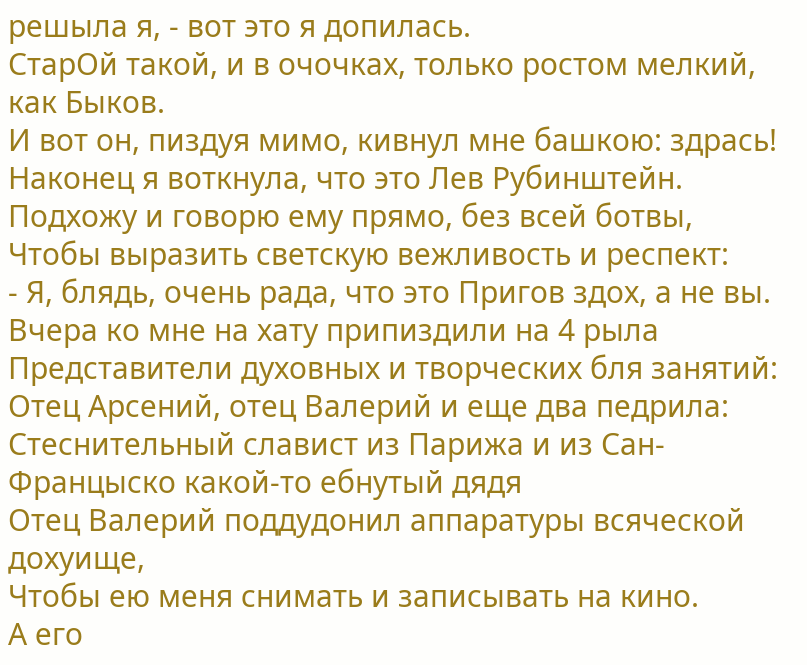решыла я, - вот это я допилась.
СтарОй такой, и в очочках, только ростом мелкий, как Быков.
И вот он, пиздуя мимо, кивнул мне башкою: здрась!
Наконец я воткнула, что это Лев Рубинштейн.
Подхожу и говорю ему прямо, без всей ботвы,
Чтобы выразить светскую вежливость и респект:
- Я, блядь, очень рада, что это Пригов здох, а не вы.
Вчера ко мне на хату припиздили на 4 рыла
Представители духовных и творческих бля занятий:
Отец Арсений, отец Валерий и еще два педрила:
Стеснительный славист из Парижа и из Сан-Францыско какой-то ебнутый дядя
Отец Валерий поддудонил аппаратуры всяческой дохуище,
Чтобы ею меня снимать и записывать на кино.
А его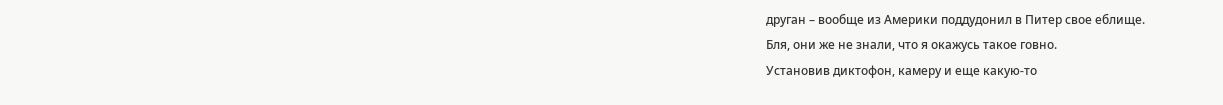друган – вообще из Америки поддудонил в Питер свое еблище.
Бля, они же не знали, что я окажусь такое говно.
Установив диктофон, камеру и еще какую-то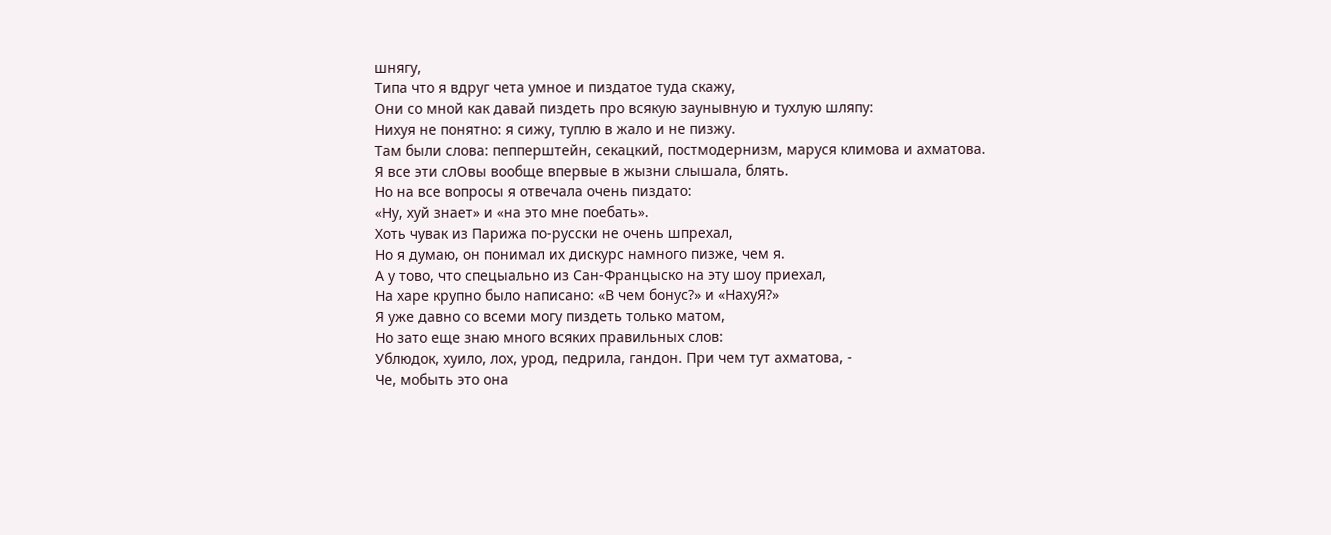шнягу,
Типа что я вдруг чета умное и пиздатое туда скажу,
Они со мной как давай пиздеть про всякую заунывную и тухлую шляпу:
Нихуя не понятно: я сижу, туплю в жало и не пизжу.
Там были слова: пепперштейн, секацкий, постмодернизм, маруся климова и ахматова.
Я все эти слОвы вообще впервые в жызни слышала, блять.
Но на все вопросы я отвечала очень пиздато:
«Ну, хуй знает» и «на это мне поебать».
Хоть чувак из Парижа по-русски не очень шпрехал,
Но я думаю, он понимал их дискурс намного пизже, чем я.
А у тово, что спецыально из Сан-Францыско на эту шоу приехал,
На харе крупно было написано: «В чем бонус?» и «НахуЯ?»
Я уже давно со всеми могу пиздеть только матом,
Но зато еще знаю много всяких правильных слов:
Ублюдок, хуило, лох, урод, педрила, гандон. При чем тут ахматова, -
Че, мобыть это она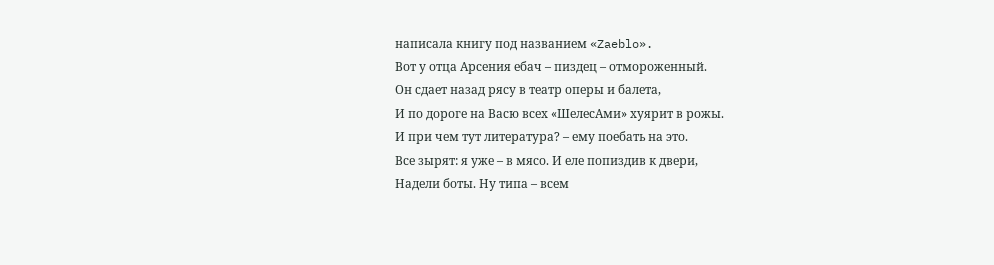написала книгу под названием «Zaeblo».
Вот у отца Арсения ебач – пиздец – отмороженный.
Он сдает назад рясу в театр оперы и балета,
И по дороге на Васю всех «ШелесАми» хуярит в рожы.
И при чем тут литература? – ему поебать на это.
Все зырят: я уже – в мясо. И еле попиздив к двери,
Надели боты. Ну типа – всем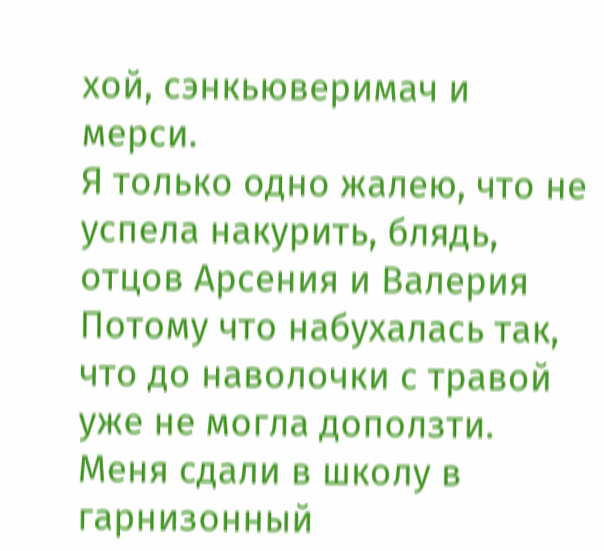хой, сэнкьюверимач и мерси.
Я только одно жалею, что не успела накурить, блядь, отцов Арсения и Валерия
Потому что набухалась так, что до наволочки с травой уже не могла доползти.
Меня сдали в школу в гарнизонный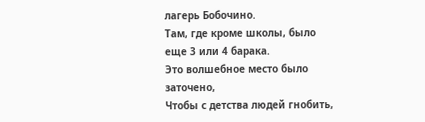лагерь Бобочино.
Там, где кроме школы, было еще 3 или 4 барака.
Это волшебное место было заточено,
Чтобы с детства людей гнобить,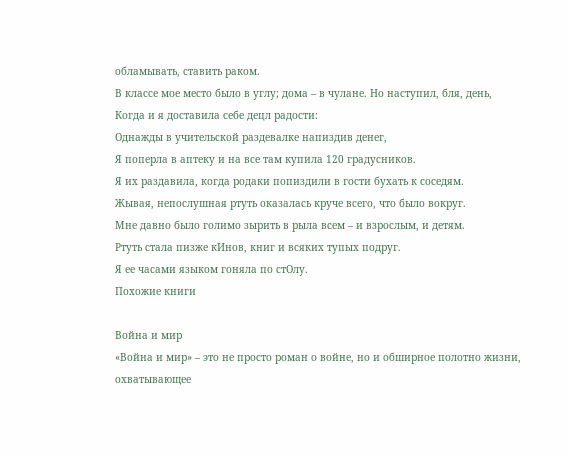обламывать, ставить раком.
В классе мое место было в углу; дома – в чулане. Но наступил, бля, день,
Когда и я доставила себе децл радости:
Однажды в учительской раздевалке напиздив денег,
Я поперла в аптеку и на все там купила 120 градусников.
Я их раздавила, когда родаки попиздили в гости бухать к соседям.
Жывая, непослушная ртуть оказалась круче всего, что было вокруг.
Мне давно было голимо зырить в рыла всем – и взрослым, и детям.
Ртуть стала пизже кИнов, книг и всяких тупых подруг.
Я ее часами языком гоняла по стОлу.
Похожие книги

Война и мир
«Война и мир» – это не просто роман о войне, но и обширное полотно жизни, охватывающее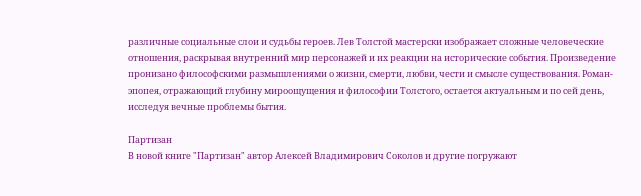различные социальные слои и судьбы героев. Лев Толстой мастерски изображает сложные человеческие отношения, раскрывая внутренний мир персонажей и их реакции на исторические события. Произведение пронизано философскими размышлениями о жизни, смерти, любви, чести и смысле существования. Роман-эпопея, отражающий глубину мироощущения и философии Толстого, остается актуальным и по сей день, исследуя вечные проблемы бытия.

Партизан
В новой книге "Партизан" автор Алексей Владимирович Соколов и другие погружают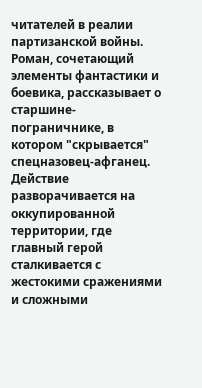читателей в реалии партизанской войны. Роман, сочетающий элементы фантастики и боевика, рассказывает о старшине-пограничнике, в котором "скрывается" спецназовец-афганец. Действие разворачивается на оккупированной территории, где главный герой сталкивается с жестокими сражениями и сложными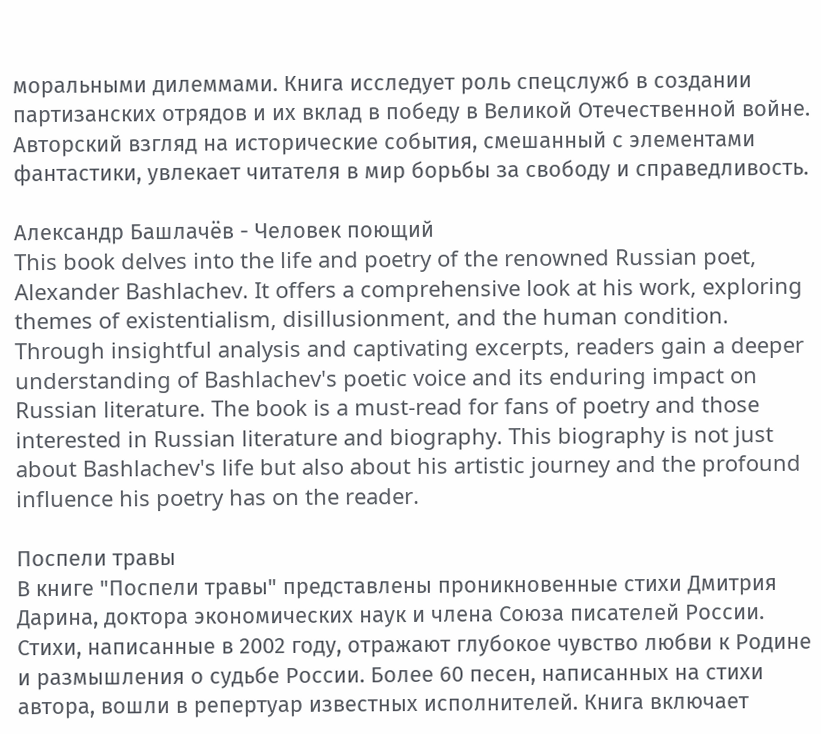моральными дилеммами. Книга исследует роль спецслужб в создании партизанских отрядов и их вклад в победу в Великой Отечественной войне. Авторский взгляд на исторические события, смешанный с элементами фантастики, увлекает читателя в мир борьбы за свободу и справедливость.

Александр Башлачёв - Человек поющий
This book delves into the life and poetry of the renowned Russian poet, Alexander Bashlachev. It offers a comprehensive look at his work, exploring themes of existentialism, disillusionment, and the human condition. Through insightful analysis and captivating excerpts, readers gain a deeper understanding of Bashlachev's poetic voice and its enduring impact on Russian literature. The book is a must-read for fans of poetry and those interested in Russian literature and biography. This biography is not just about Bashlachev's life but also about his artistic journey and the profound influence his poetry has on the reader.

Поспели травы
В книге "Поспели травы" представлены проникновенные стихи Дмитрия Дарина, доктора экономических наук и члена Союза писателей России. Стихи, написанные в 2002 году, отражают глубокое чувство любви к Родине и размышления о судьбе России. Более 60 песен, написанных на стихи автора, вошли в репертуар известных исполнителей. Книга включает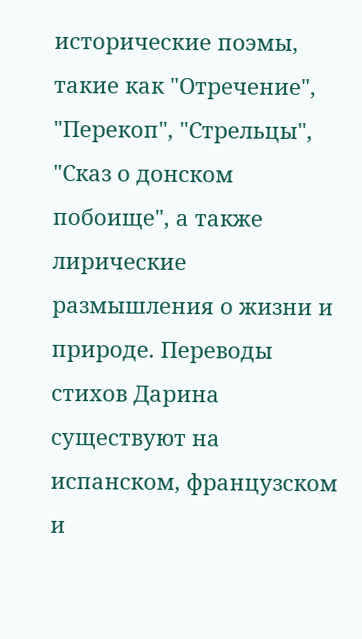исторические поэмы, такие как "Отречение", "Перекоп", "Стрельцы", "Сказ о донском побоище", а также лирические размышления о жизни и природе. Переводы стихов Дарина существуют на испанском, французском и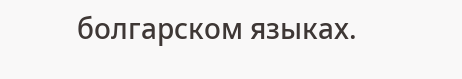болгарском языках.